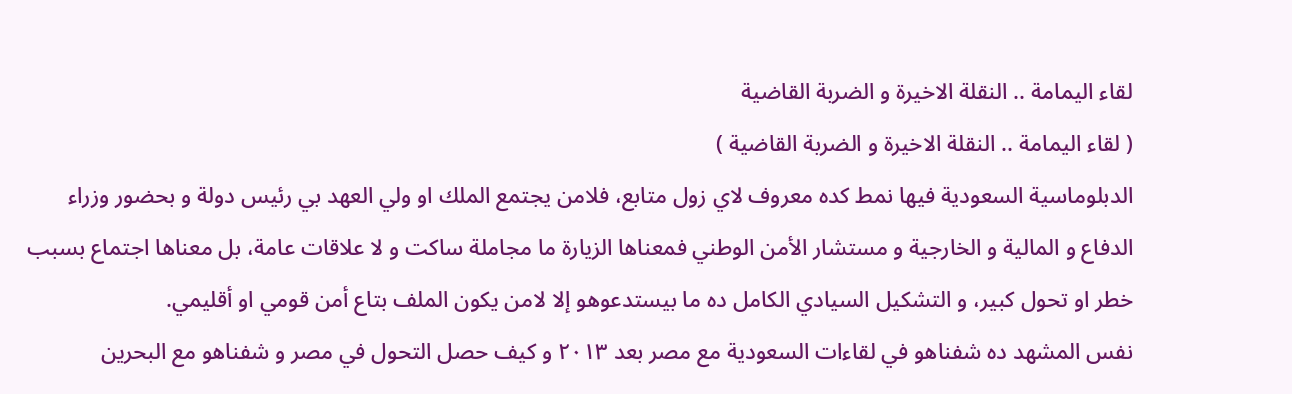لقاء اليمامة .. النقلة الاخيرة و الضربة القاضية
( لقاء اليمامة .. النقلة الاخيرة و الضربة القاضية )
الدبلوماسية السعودية فيها نمط كده معروف لاي زول متابع، فلامن يجتمع الملك او ولي العهد بي رئيس دولة و بحضور وزراء الدفاع و المالية و الخارجية و مستشار الأمن الوطني فمعناها الزيارة ما مجاملة ساكت و لا علاقات عامة، بل معناها اجتماع بسبب خطر او تحول كبير، و التشكيل السيادي الكامل ده ما بيستدعوهو إلا لامن يكون الملف بتاع أمن قومي او أقليمي.
نفس المشهد ده شفناهو في لقاءات السعودية مع مصر بعد ٢٠١٣ و كيف حصل التحول في مصر و شفناهو مع البحرين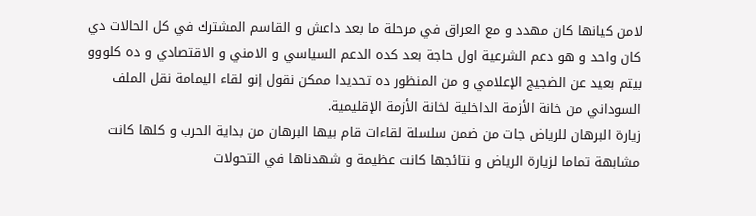لامن كيانها كان مهدد و مع العراق في مرحلة ما بعد داعش و القاسم المشترك في كل الحالات دي كان واحد و هو دعم الشرعية اول حاجة بعد كده الدعم السياسي و الامني و الاقتصادي و ده كلووو بيتم بعيد عن الضجيج الإعلامي و من المنظور ده تحديدا ممكن نقول إنو لقاء اليمامة نقل الملف السوداني من خانة الأزمة الداخلية لخانة الأزمة الإقليمية.
زيارة البرهان للرياض جات من ضمن سلسلة لقاءات قام بيها البرهان من بداية الحرب و كلها كانت مشابهة تماما لزيارة الرياض و نتائجها كانت عظيمة و شهدناها في التحولات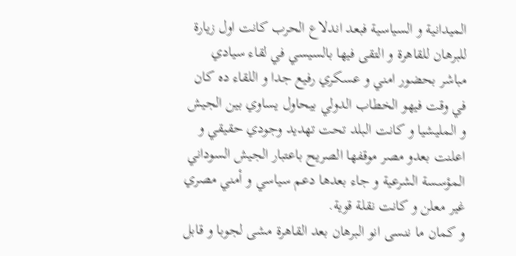الميدانية و السياسية فبعد اندلاع الحرب كانت اول زيارة للبرهان للقاهرة و التقى فيها بالسيسي في لقاء سيادي مباشر بحضور امني و عسكري رفيع جدا و اللقاء ده كان في وقت فيهو الخطاب الدولي بيحاول يساوي بين الجيش و المليشيا و كانت البلد تحت تهديد وجودي حقيقي و اعلنت بعدو مصر موقفها الصريح باعتبار الجيش السوداني المؤسسة الشرعية و جاء بعدها دعم سياسي و أمني مصري غير معلن و كانت نقلة قوية.
و كمان ما ننسى انو البرهان بعد القاهرة مشى لجوبا و قابل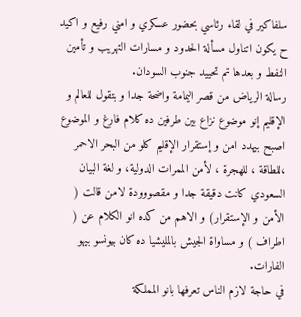سلفاكير في لقاء رئاسي بحضور عسكري و امني رفيع و اكيد ح يكون اتناول مسألة الحدود و مسارات التهريب و تأمين النفط و بعدها تم تحييد جنوب السودان.
رسالة الرياض من قصر اليمامة واضحة جدا و بتقول للعالم و الإقليم إنو موضوع نزاع بين طرفين ده كلام فارغ و الموضوع اصبح بيهدد امن و إستقرار الإقليم كلو من البحر الاحمر ،للطاقة ، للهجرة ، لأمن الممرات الدولية، و لغة البيان السعودي كانت دقيقة جدا و مقصووودة لامن قالت ( الأمن و الإستقرار) و الاهم من كده انو الكلام عن ( اطراف ) و مساواة الجيش بالمليشيا ده كان بيونسو بيهو الفارات.
في حاجة لازم الناس تعرفها بانو المملكة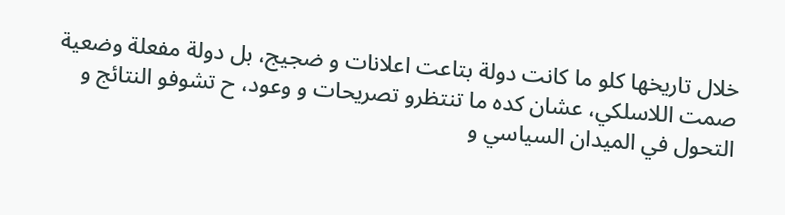خلال تاريخها كلو ما كانت دولة بتاعت اعلانات و ضجيج، بل دولة مفعلة وضعية صمت اللاسلكي، عشان كده ما تنتظرو تصريحات و وعود، ح تشوفو النتائج و التحول في الميدان السياسي و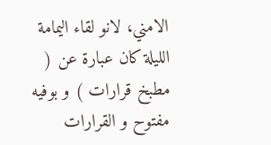الامني، لانو لقاء اليمامة الليلة كان عبارة عن ( مطبخ قرارات ) و بوفيه مفتوح و القرارات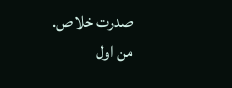صدرت خلاص.
من اول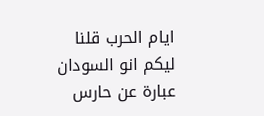ايام الحرب قلنا ليكم انو السودان عبارة عن حارس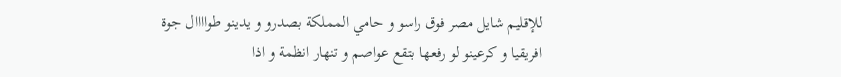للإقليم شايل مصر فوق راسو و حامي المملكة بصدرو و يدينو طواااال جوة افريقيا و كرعينو لو رفعها بتقع عواصم و تنهار انظمة و اذا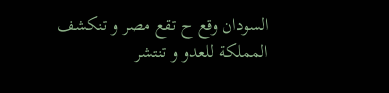السودان وقع ح تقع مصر و تنكشف المملكة للعدو و تنتشر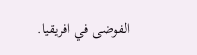الفوضى في افريقيا.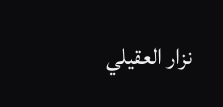نزار العقيلي